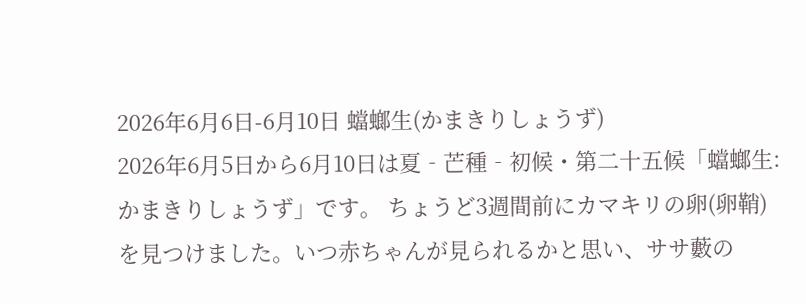2026年6月6日-6月10日 蟷螂生(かまきりしょうず)
2026年6月5日から6月10日は夏‐芒種‐初候・第二十五候「蟷螂生:かまきりしょうず」です。 ちょうど3週間前にカマキリの卵(卵鞘)を見つけました。いつ赤ちゃんが見られるかと思い、ササ藪の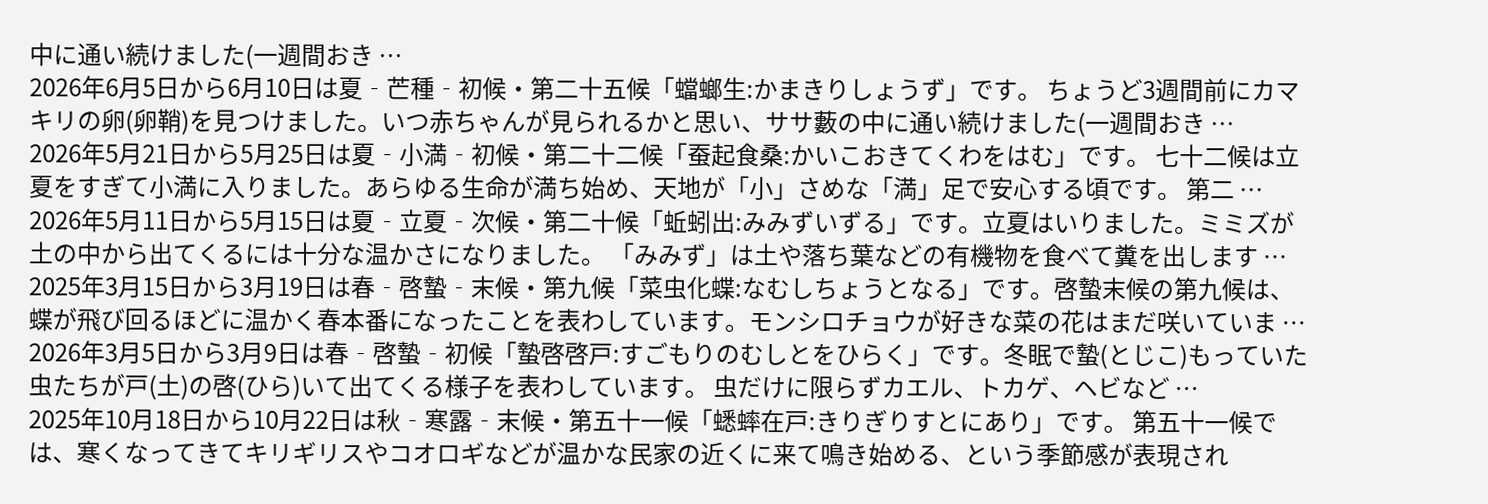中に通い続けました(一週間おき …
2026年6月5日から6月10日は夏‐芒種‐初候・第二十五候「蟷螂生:かまきりしょうず」です。 ちょうど3週間前にカマキリの卵(卵鞘)を見つけました。いつ赤ちゃんが見られるかと思い、ササ藪の中に通い続けました(一週間おき …
2026年5月21日から5月25日は夏‐小満‐初候・第二十二候「蚕起食桑:かいこおきてくわをはむ」です。 七十二候は立夏をすぎて小満に入りました。あらゆる生命が満ち始め、天地が「小」さめな「満」足で安心する頃です。 第二 …
2026年5月11日から5月15日は夏‐立夏‐次候・第二十候「蚯蚓出:みみずいずる」です。立夏はいりました。ミミズが土の中から出てくるには十分な温かさになりました。 「みみず」は土や落ち葉などの有機物を食べて糞を出します …
2025年3月15日から3月19日は春‐啓蟄‐末候・第九候「菜虫化蝶:なむしちょうとなる」です。啓蟄末候の第九候は、蝶が飛び回るほどに温かく春本番になったことを表わしています。モンシロチョウが好きな菜の花はまだ咲いていま …
2026年3月5日から3月9日は春‐啓蟄‐初候「蟄啓啓戸:すごもりのむしとをひらく」です。冬眠で蟄(とじこ)もっていた虫たちが戸(土)の啓(ひら)いて出てくる様子を表わしています。 虫だけに限らずカエル、トカゲ、ヘビなど …
2025年10月18日から10月22日は秋‐寒露‐末候・第五十一候「蟋蟀在戸:きりぎりすとにあり」です。 第五十一候では、寒くなってきてキリギリスやコオロギなどが温かな民家の近くに来て鳴き始める、という季節感が表現され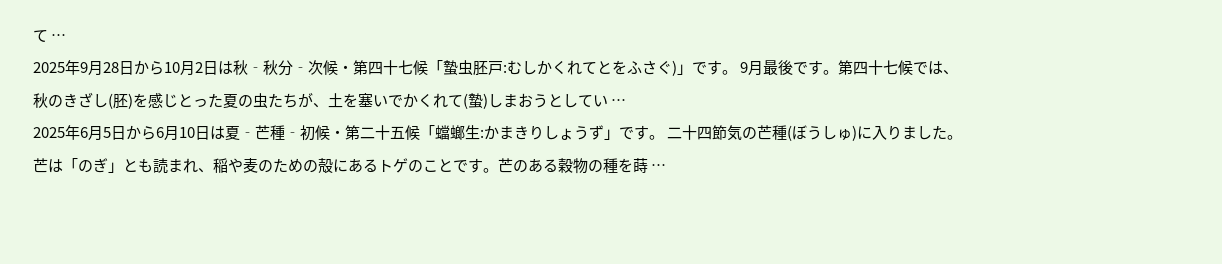て …
2025年9月28日から10月2日は秋‐秋分‐次候・第四十七候「蟄虫胚戸:むしかくれてとをふさぐ)」です。 9月最後です。第四十七候では、秋のきざし(胚)を感じとった夏の虫たちが、土を塞いでかくれて(蟄)しまおうとしてい …
2025年6月5日から6月10日は夏‐芒種‐初候・第二十五候「蟷螂生:かまきりしょうず」です。 二十四節気の芒種(ぼうしゅ)に入りました。芒は「のぎ」とも読まれ、稲や麦のための殻にあるトゲのことです。芒のある穀物の種を蒔 …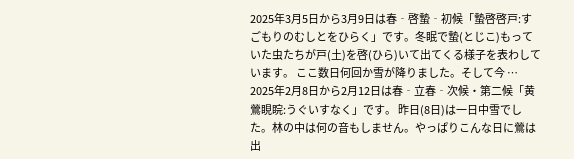2025年3月5日から3月9日は春‐啓蟄‐初候「蟄啓啓戸:すごもりのむしとをひらく」です。冬眠で蟄(とじこ)もっていた虫たちが戸(土)を啓(ひら)いて出てくる様子を表わしています。 ここ数日何回か雪が降りました。そして今 …
2025年2月8日から2月12日は春‐立春‐次候・第二候「黄鶯睍睆:うぐいすなく」です。 昨日(8日)は一日中雪でした。林の中は何の音もしません。やっぱりこんな日に鶯は出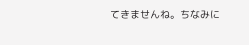てきませんね。ちなみに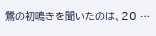鶯の初鳴きを聞いたのは、20 …